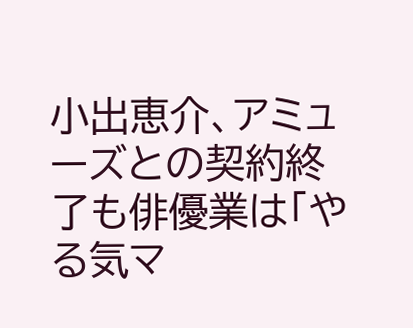小出恵介、アミューズとの契約終了も俳優業は「やる気マ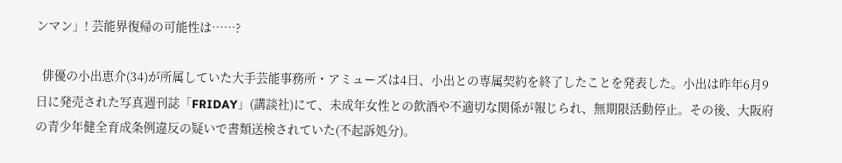ンマン」! 芸能界復帰の可能性は……?

  俳優の小出恵介(34)が所属していた大手芸能事務所・アミューズは4日、小出との専属契約を終了したことを発表した。小出は昨年6月9日に発売された写真週刊誌「FRIDAY」(講談社)にて、未成年女性との飲酒や不適切な関係が報じられ、無期限活動停止。その後、大阪府の青少年健全育成条例違反の疑いで書類送検されていた(不起訴処分)。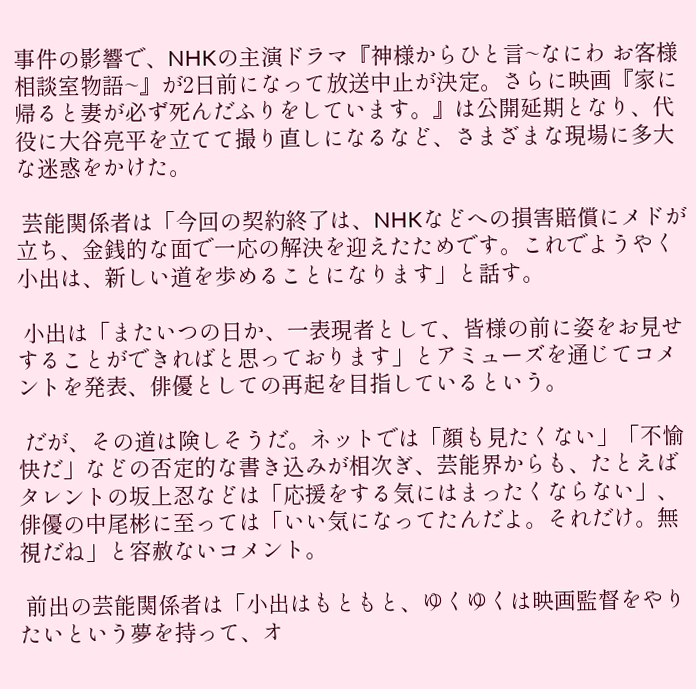事件の影響で、NHKの主演ドラマ『神様からひと言~なにわ お客様相談室物語~』が2日前になって放送中止が決定。さらに映画『家に帰ると妻が必ず死んだふりをしています。』は公開延期となり、代役に大谷亮平を立てて撮り直しになるなど、さまざまな現場に多大な迷惑をかけた。

 芸能関係者は「今回の契約終了は、NHKなどへの損害賠償にメドが立ち、金銭的な面で一応の解決を迎えたためです。これでようやく小出は、新しい道を歩めることになります」と話す。

 小出は「またいつの日か、一表現者として、皆様の前に姿をお見せすることができればと思っております」とアミューズを通じてコメントを発表、俳優としての再起を目指しているという。

 だが、その道は険しそうだ。ネットでは「顔も見たくない」「不愉快だ」などの否定的な書き込みが相次ぎ、芸能界からも、たとえばタレントの坂上忍などは「応援をする気にはまったくならない」、俳優の中尾彬に至っては「いい気になってたんだよ。それだけ。無視だね」と容赦ないコメント。

 前出の芸能関係者は「小出はもともと、ゆくゆくは映画監督をやりたいという夢を持って、オ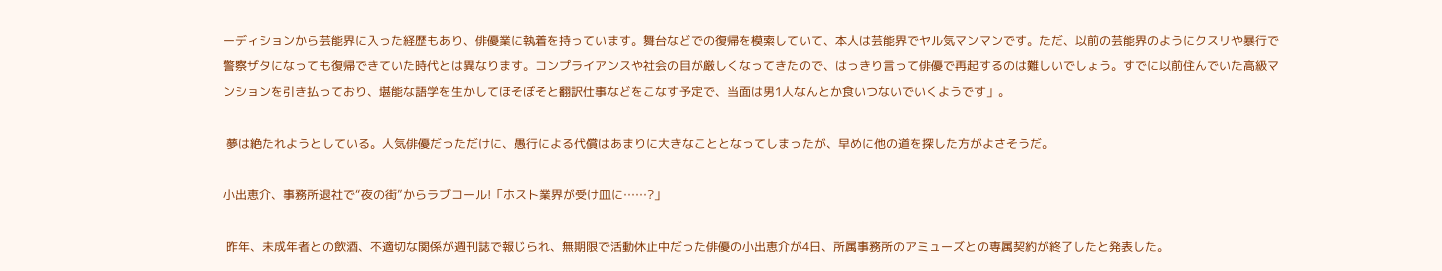ーディションから芸能界に入った経歴もあり、俳優業に執着を持っています。舞台などでの復帰を模索していて、本人は芸能界でヤル気マンマンです。ただ、以前の芸能界のようにクスリや暴行で警察ザタになっても復帰できていた時代とは異なります。コンプライアンスや社会の目が厳しくなってきたので、はっきり言って俳優で再起するのは難しいでしょう。すでに以前住んでいた高級マンションを引き払っており、堪能な語学を生かしてほそぼそと翻訳仕事などをこなす予定で、当面は男1人なんとか食いつないでいくようです」。

 夢は絶たれようとしている。人気俳優だっただけに、愚行による代償はあまりに大きなこととなってしまったが、早めに他の道を探した方がよさそうだ。

小出恵介、事務所退社で“夜の街”からラブコール!「ホスト業界が受け皿に……?」

 昨年、未成年者との飲酒、不適切な関係が週刊誌で報じられ、無期限で活動休止中だった俳優の小出恵介が4日、所属事務所のアミューズとの専属契約が終了したと発表した。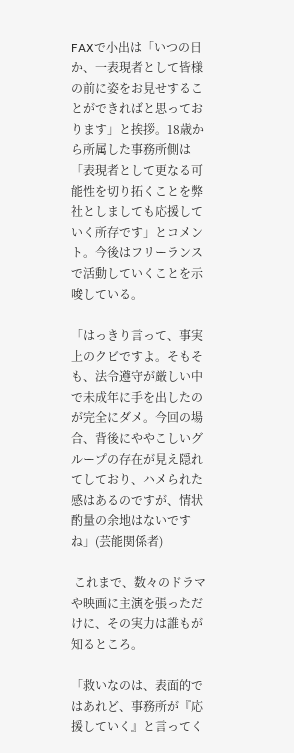FAXで小出は「いつの日か、一表現者として皆様の前に姿をお見せすることができればと思っております」と挨拶。18歳から所属した事務所側は「表現者として更なる可能性を切り拓くことを弊社としましても応援していく所存です」とコメント。今後はフリーランスで活動していくことを示唆している。

「はっきり言って、事実上のクビですよ。そもそも、法令遵守が厳しい中で未成年に手を出したのが完全にダメ。今回の場合、背後にややこしいグループの存在が見え隠れてしており、ハメられた感はあるのですが、情状酌量の余地はないですね」(芸能関係者)

 これまで、数々のドラマや映画に主演を張っただけに、その実力は誰もが知るところ。

「救いなのは、表面的ではあれど、事務所が『応援していく』と言ってく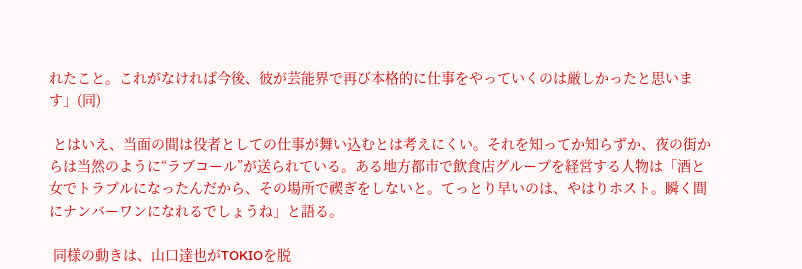れたこと。これがなければ今後、彼が芸能界で再び本格的に仕事をやっていくのは厳しかったと思います」(同)

 とはいえ、当面の間は役者としての仕事が舞い込むとは考えにくい。それを知ってか知らずか、夜の街からは当然のように“ラブコール”が送られている。ある地方都市で飲食店グループを経営する人物は「酒と女でトラブルになったんだから、その場所で禊ぎをしないと。てっとり早いのは、やはりホスト。瞬く間にナンバーワンになれるでしょうね」と語る。

 同様の動きは、山口達也がTOKIOを脱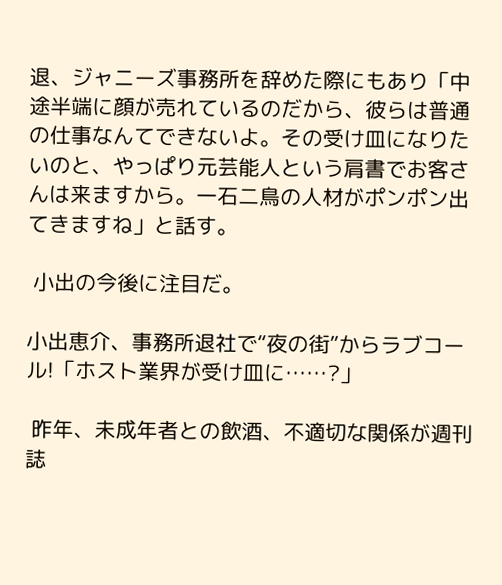退、ジャニーズ事務所を辞めた際にもあり「中途半端に顔が売れているのだから、彼らは普通の仕事なんてできないよ。その受け皿になりたいのと、やっぱり元芸能人という肩書でお客さんは来ますから。一石二鳥の人材がポンポン出てきますね」と話す。

 小出の今後に注目だ。

小出恵介、事務所退社で“夜の街”からラブコール!「ホスト業界が受け皿に……?」

 昨年、未成年者との飲酒、不適切な関係が週刊誌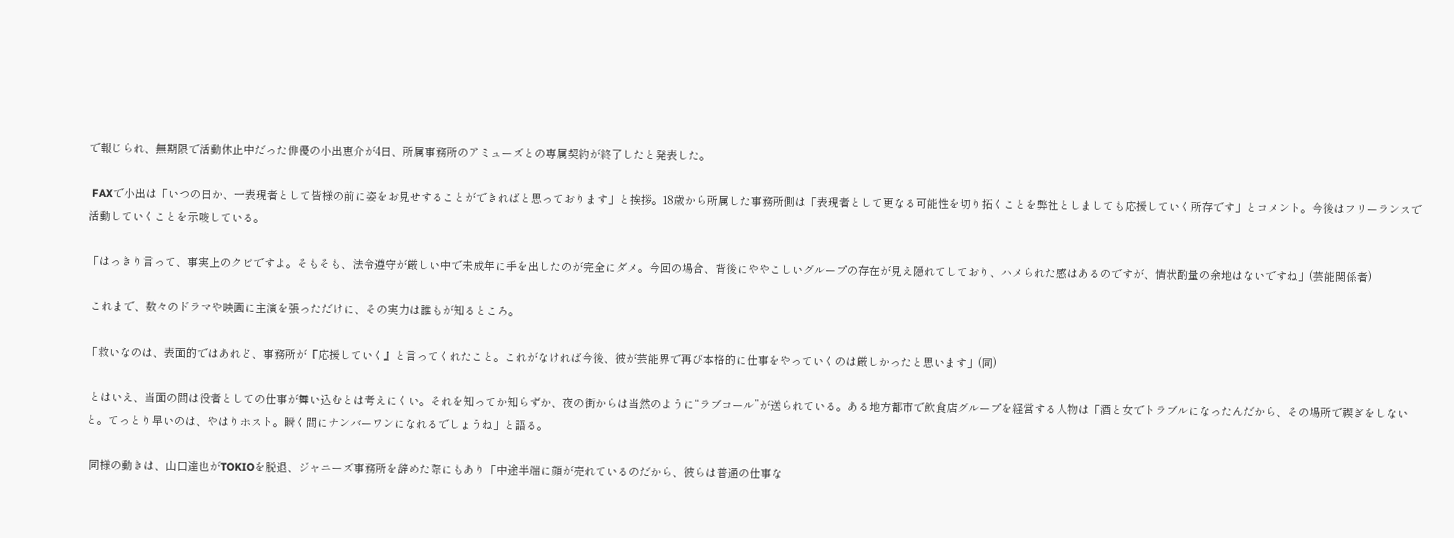で報じられ、無期限で活動休止中だった俳優の小出恵介が4日、所属事務所のアミューズとの専属契約が終了したと発表した。

 FAXで小出は「いつの日か、一表現者として皆様の前に姿をお見せすることができればと思っております」と挨拶。18歳から所属した事務所側は「表現者として更なる可能性を切り拓くことを弊社としましても応援していく所存です」とコメント。今後はフリーランスで活動していくことを示唆している。

「はっきり言って、事実上のクビですよ。そもそも、法令遵守が厳しい中で未成年に手を出したのが完全にダメ。今回の場合、背後にややこしいグループの存在が見え隠れてしており、ハメられた感はあるのですが、情状酌量の余地はないですね」(芸能関係者)

 これまで、数々のドラマや映画に主演を張っただけに、その実力は誰もが知るところ。

「救いなのは、表面的ではあれど、事務所が『応援していく』と言ってくれたこと。これがなければ今後、彼が芸能界で再び本格的に仕事をやっていくのは厳しかったと思います」(同)

 とはいえ、当面の間は役者としての仕事が舞い込むとは考えにくい。それを知ってか知らずか、夜の街からは当然のように“ラブコール”が送られている。ある地方都市で飲食店グループを経営する人物は「酒と女でトラブルになったんだから、その場所で禊ぎをしないと。てっとり早いのは、やはりホスト。瞬く間にナンバーワンになれるでしょうね」と語る。

 同様の動きは、山口達也がTOKIOを脱退、ジャニーズ事務所を辞めた際にもあり「中途半端に顔が売れているのだから、彼らは普通の仕事な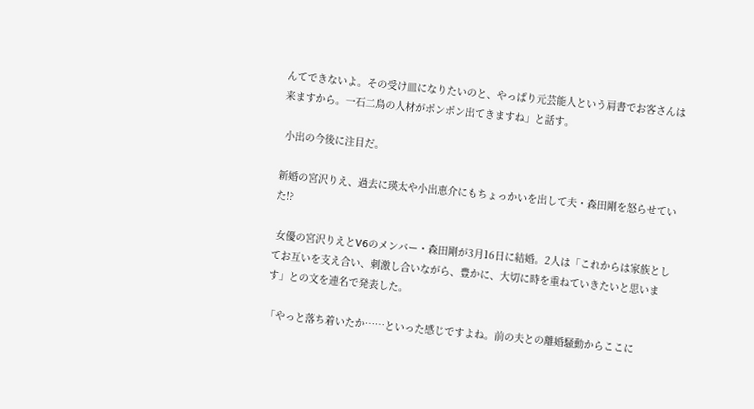んてできないよ。その受け皿になりたいのと、やっぱり元芸能人という肩書でお客さんは来ますから。一石二鳥の人材がポンポン出てきますね」と話す。

 小出の今後に注目だ。

新婚の宮沢りえ、過去に瑛太や小出恵介にもちょっかいを出して夫・森田剛を怒らせていた!?

 女優の宮沢りえとV6のメンバー・森田剛が3月16日に結婚。2人は「これからは家族としてお互いを支え合い、刺激し合いながら、豊かに、大切に時を重ねていきたいと思います」との文を連名で発表した。

「やっと落ち着いたか……といった感じですよね。前の夫との離婚騒動からここに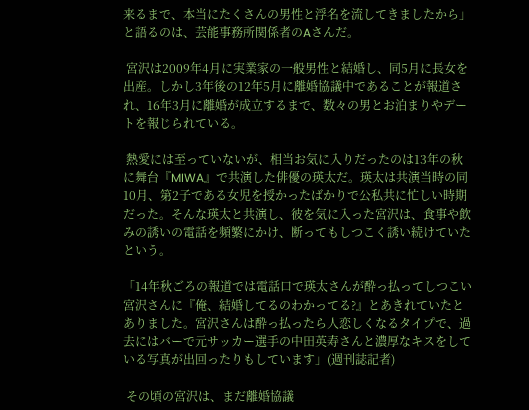来るまで、本当にたくさんの男性と浮名を流してきましたから」と語るのは、芸能事務所関係者のAさんだ。

 宮沢は2009年4月に実業家の一般男性と結婚し、同5月に長女を出産。しかし3年後の12年5月に離婚協議中であることが報道され、16年3月に離婚が成立するまで、数々の男とお泊まりやデートを報じられている。

 熱愛には至っていないが、相当お気に入りだったのは13年の秋に舞台『MIWA』で共演した俳優の瑛太だ。瑛太は共演当時の同10月、第2子である女児を授かったばかりで公私共に忙しい時期だった。そんな瑛太と共演し、彼を気に入った宮沢は、食事や飲みの誘いの電話を頻繁にかけ、断ってもしつこく誘い続けていたという。

「14年秋ごろの報道では電話口で瑛太さんが酔っ払ってしつこい宮沢さんに『俺、結婚してるのわかってる?』とあきれていたとありました。宮沢さんは酔っ払ったら人恋しくなるタイプで、過去にはバーで元サッカー選手の中田英寿さんと濃厚なキスをしている写真が出回ったりもしています」(週刊誌記者)

 その頃の宮沢は、まだ離婚協議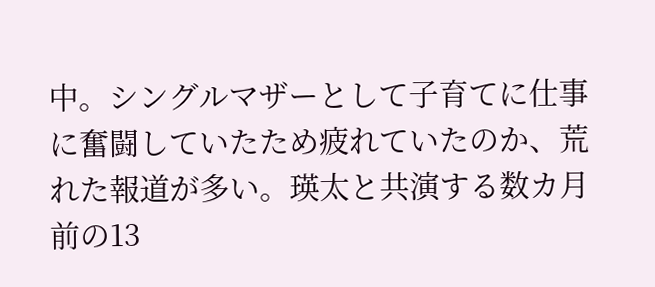中。シングルマザーとして子育てに仕事に奮闘していたため疲れていたのか、荒れた報道が多い。瑛太と共演する数カ月前の13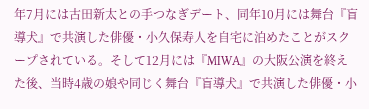年7月には古田新太との手つなぎデート、同年10月には舞台『盲導犬』で共演した俳優・小久保寿人を自宅に泊めたことがスクープされている。そして12月には『MIWA』の大阪公演を終えた後、当時4歳の娘や同じく舞台『盲導犬』で共演した俳優・小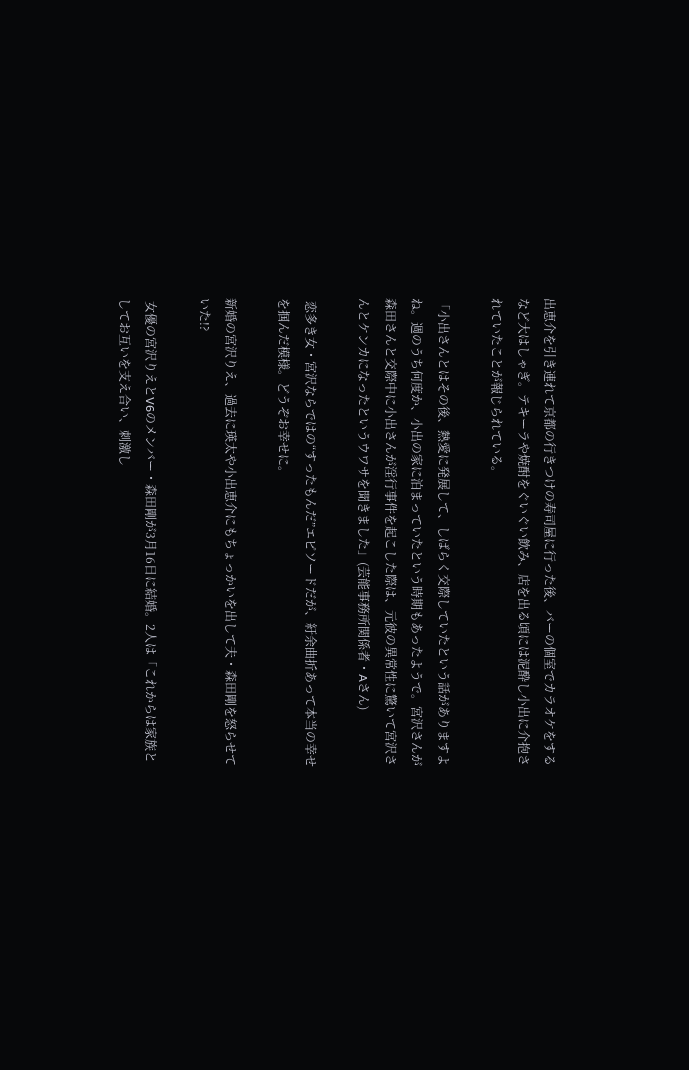出恵介を引き連れて京都の行きつけの寿司屋に行った後、バーの個室でカラオケをするなど大はしゃぎ。テキーラや焼酎をぐいぐい飲み、店を出る頃には泥酔し小出に介抱されていたことが報じられている。

「小出さんとはその後、熱愛に発展して、しばらく交際していたという話がありますよね。週のうち何度か、小出の家に泊まっていたという時期もあったようで。宮沢さんが森田さんと交際中に小出さんが淫行事件を起こした際は、元彼の異常性に驚いて宮沢さんとケンカになったというウワサを聞きました」(芸能事務所関係者・Aさん)

 恋多き女・宮沢ならではの“すったもんだ”エピソードだが、紆余曲折あって本当の幸せを掴んだ模様。どうぞお幸せに。

新婚の宮沢りえ、過去に瑛太や小出恵介にもちょっかいを出して夫・森田剛を怒らせていた!?

 女優の宮沢りえとV6のメンバー・森田剛が3月16日に結婚。2人は「これからは家族としてお互いを支え合い、刺激し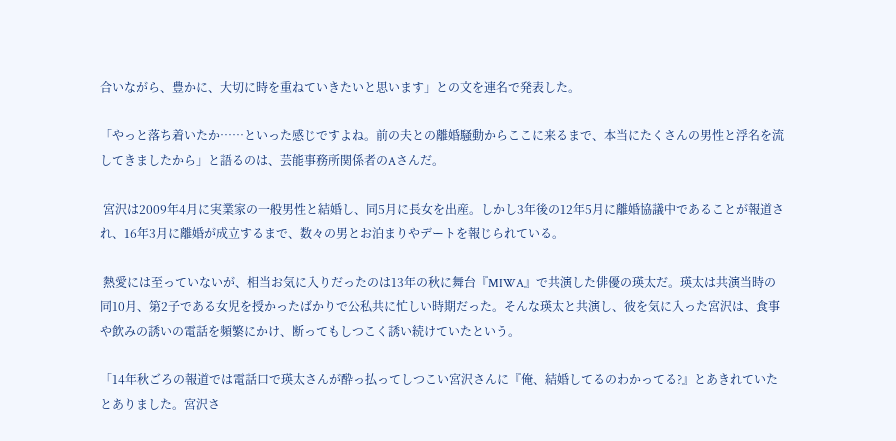合いながら、豊かに、大切に時を重ねていきたいと思います」との文を連名で発表した。

「やっと落ち着いたか……といった感じですよね。前の夫との離婚騒動からここに来るまで、本当にたくさんの男性と浮名を流してきましたから」と語るのは、芸能事務所関係者のAさんだ。

 宮沢は2009年4月に実業家の一般男性と結婚し、同5月に長女を出産。しかし3年後の12年5月に離婚協議中であることが報道され、16年3月に離婚が成立するまで、数々の男とお泊まりやデートを報じられている。

 熱愛には至っていないが、相当お気に入りだったのは13年の秋に舞台『MIWA』で共演した俳優の瑛太だ。瑛太は共演当時の同10月、第2子である女児を授かったばかりで公私共に忙しい時期だった。そんな瑛太と共演し、彼を気に入った宮沢は、食事や飲みの誘いの電話を頻繁にかけ、断ってもしつこく誘い続けていたという。

「14年秋ごろの報道では電話口で瑛太さんが酔っ払ってしつこい宮沢さんに『俺、結婚してるのわかってる?』とあきれていたとありました。宮沢さ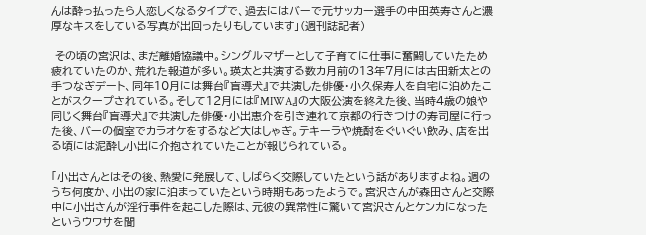んは酔っ払ったら人恋しくなるタイプで、過去にはバーで元サッカー選手の中田英寿さんと濃厚なキスをしている写真が出回ったりもしています」(週刊誌記者)

 その頃の宮沢は、まだ離婚協議中。シングルマザーとして子育てに仕事に奮闘していたため疲れていたのか、荒れた報道が多い。瑛太と共演する数カ月前の13年7月には古田新太との手つなぎデート、同年10月には舞台『盲導犬』で共演した俳優・小久保寿人を自宅に泊めたことがスクープされている。そして12月には『MIWA』の大阪公演を終えた後、当時4歳の娘や同じく舞台『盲導犬』で共演した俳優・小出恵介を引き連れて京都の行きつけの寿司屋に行った後、バーの個室でカラオケをするなど大はしゃぎ。テキーラや焼酎をぐいぐい飲み、店を出る頃には泥酔し小出に介抱されていたことが報じられている。

「小出さんとはその後、熱愛に発展して、しばらく交際していたという話がありますよね。週のうち何度か、小出の家に泊まっていたという時期もあったようで。宮沢さんが森田さんと交際中に小出さんが淫行事件を起こした際は、元彼の異常性に驚いて宮沢さんとケンカになったというウワサを聞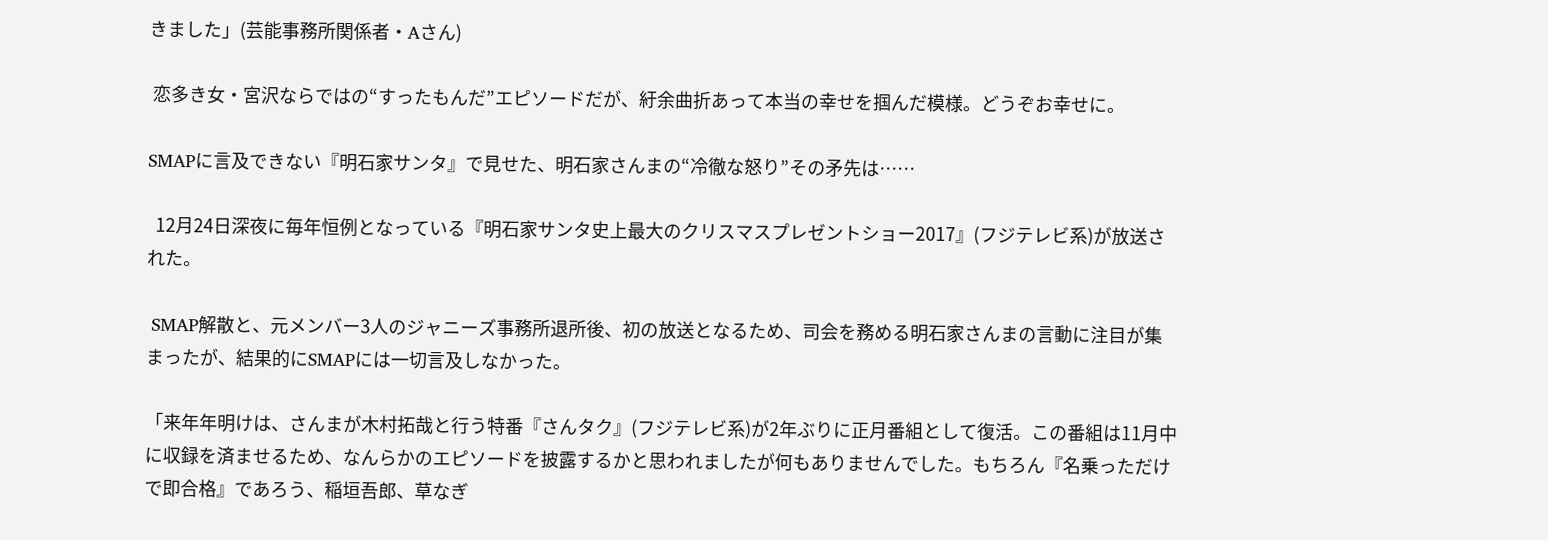きました」(芸能事務所関係者・Aさん)

 恋多き女・宮沢ならではの“すったもんだ”エピソードだが、紆余曲折あって本当の幸せを掴んだ模様。どうぞお幸せに。

SMAPに言及できない『明石家サンタ』で見せた、明石家さんまの“冷徹な怒り”その矛先は……

  12月24日深夜に毎年恒例となっている『明石家サンタ史上最大のクリスマスプレゼントショー2017』(フジテレビ系)が放送された。

 SMAP解散と、元メンバー3人のジャニーズ事務所退所後、初の放送となるため、司会を務める明石家さんまの言動に注目が集まったが、結果的にSMAPには一切言及しなかった。

「来年年明けは、さんまが木村拓哉と行う特番『さんタク』(フジテレビ系)が2年ぶりに正月番組として復活。この番組は11月中に収録を済ませるため、なんらかのエピソードを披露するかと思われましたが何もありませんでした。もちろん『名乗っただけで即合格』であろう、稲垣吾郎、草なぎ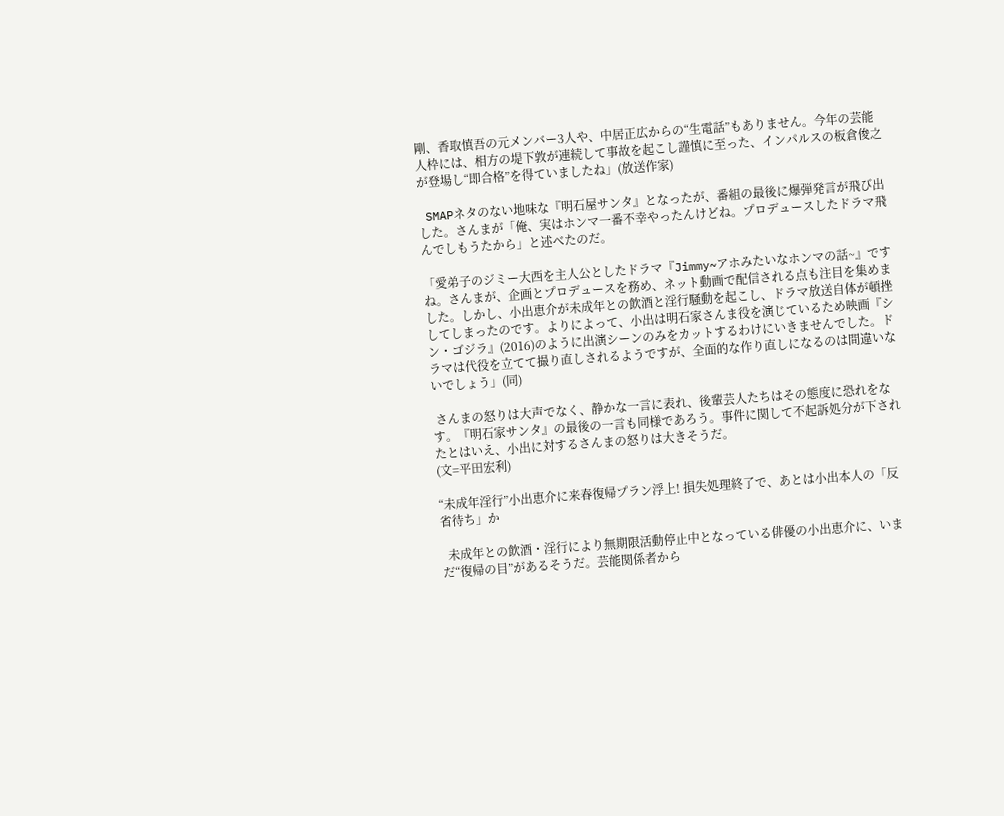剛、香取慎吾の元メンバー3人や、中居正広からの“生電話”もありません。今年の芸能人枠には、相方の堤下敦が連続して事故を起こし謹慎に至った、インパルスの板倉俊之が登場し“即合格”を得ていましたね」(放送作家)

 SMAPネタのない地味な『明石屋サンタ』となったが、番組の最後に爆弾発言が飛び出した。さんまが「俺、実はホンマ一番不幸やったんけどね。プロデュースしたドラマ飛んでしもうたから」と述べたのだ。

「愛弟子のジミー大西を主人公としたドラマ『Jimmy~アホみたいなホンマの話~』ですね。さんまが、企画とプロデュースを務め、ネット動画で配信される点も注目を集めました。しかし、小出恵介が未成年との飲酒と淫行騒動を起こし、ドラマ放送自体が頓挫してしまったのです。よりによって、小出は明石家さんま役を演じているため映画『シン・ゴジラ』(2016)のように出演シーンのみをカットするわけにいきませんでした。ドラマは代役を立てて撮り直しされるようですが、全面的な作り直しになるのは間違いないでしょう」(同)

 さんまの怒りは大声でなく、静かな一言に表れ、後輩芸人たちはその態度に恐れをなす。『明石家サンタ』の最後の一言も同様であろう。事件に関して不起訴処分が下されたとはいえ、小出に対するさんまの怒りは大きそうだ。
(文=平田宏利)

“未成年淫行”小出恵介に来春復帰プラン浮上! 損失処理終了で、あとは小出本人の「反省待ち」か

  未成年との飲酒・淫行により無期限活動停止中となっている俳優の小出恵介に、いまだ“復帰の目”があるそうだ。芸能関係者から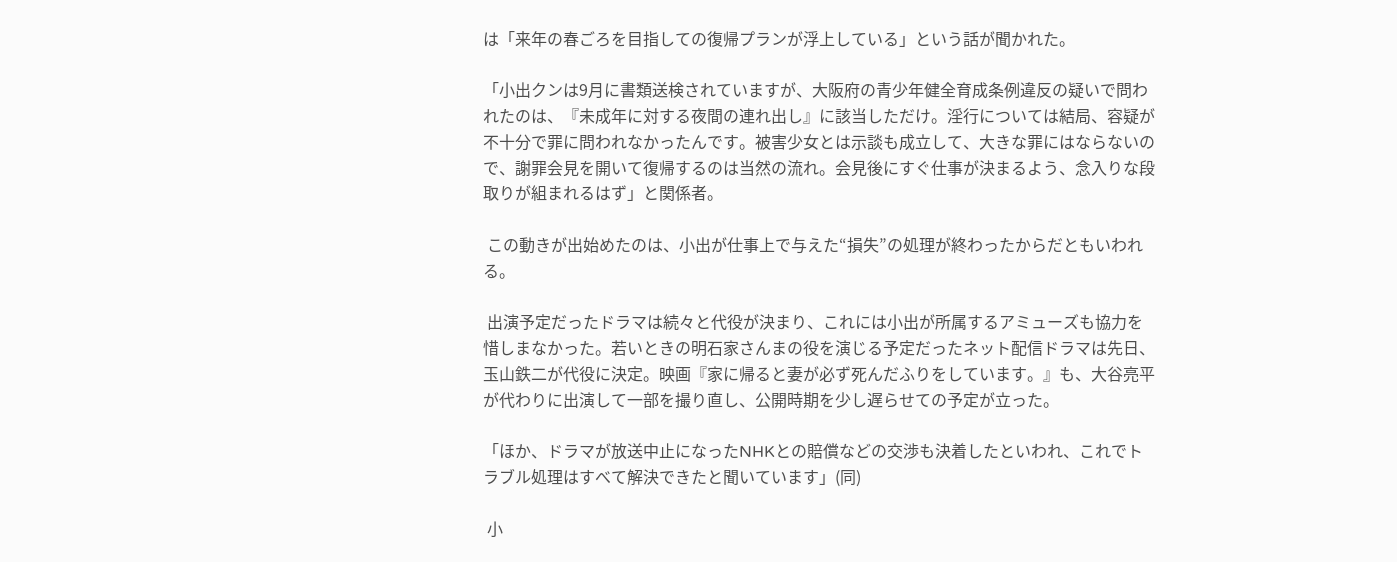は「来年の春ごろを目指しての復帰プランが浮上している」という話が聞かれた。

「小出クンは9月に書類送検されていますが、大阪府の青少年健全育成条例違反の疑いで問われたのは、『未成年に対する夜間の連れ出し』に該当しただけ。淫行については結局、容疑が不十分で罪に問われなかったんです。被害少女とは示談も成立して、大きな罪にはならないので、謝罪会見を開いて復帰するのは当然の流れ。会見後にすぐ仕事が決まるよう、念入りな段取りが組まれるはず」と関係者。

 この動きが出始めたのは、小出が仕事上で与えた“損失”の処理が終わったからだともいわれる。

 出演予定だったドラマは続々と代役が決まり、これには小出が所属するアミューズも協力を惜しまなかった。若いときの明石家さんまの役を演じる予定だったネット配信ドラマは先日、玉山鉄二が代役に決定。映画『家に帰ると妻が必ず死んだふりをしています。』も、大谷亮平が代わりに出演して一部を撮り直し、公開時期を少し遅らせての予定が立った。

「ほか、ドラマが放送中止になったNHKとの賠償などの交渉も決着したといわれ、これでトラブル処理はすべて解決できたと聞いています」(同)

 小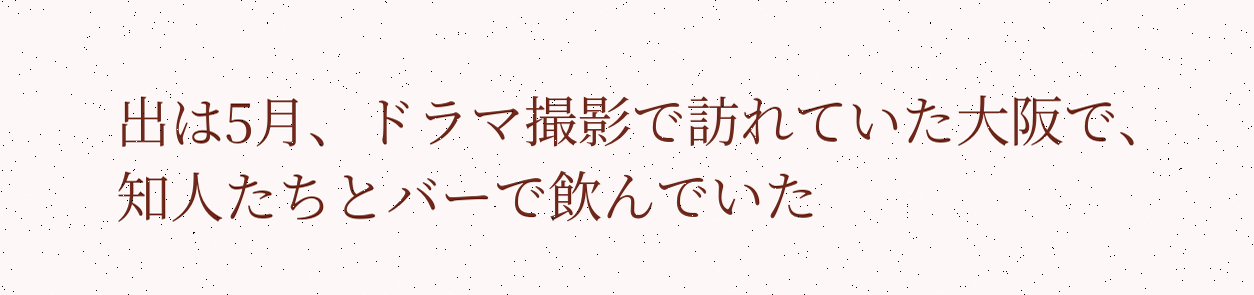出は5月、ドラマ撮影で訪れていた大阪で、知人たちとバーで飲んでいた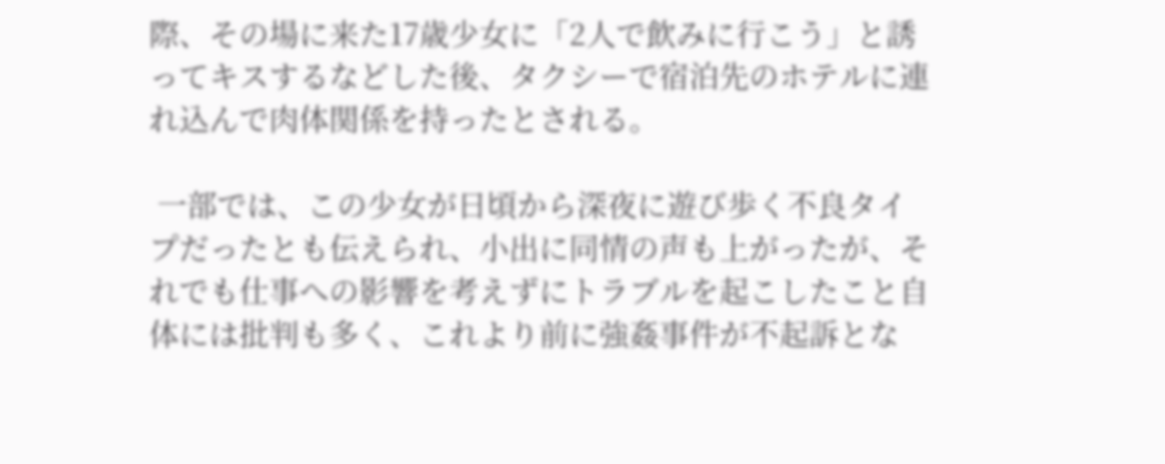際、その場に来た17歳少女に「2人で飲みに行こう」と誘ってキスするなどした後、タクシーで宿泊先のホテルに連れ込んで肉体関係を持ったとされる。

 一部では、この少女が日頃から深夜に遊び歩く不良タイプだったとも伝えられ、小出に同情の声も上がったが、それでも仕事への影響を考えずにトラブルを起こしたこと自体には批判も多く、これより前に強姦事件が不起訴とな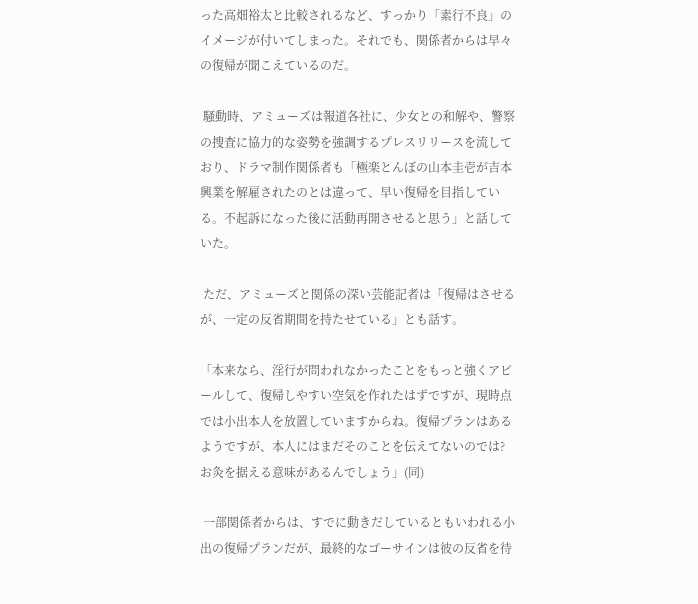った高畑裕太と比較されるなど、すっかり「素行不良」のイメージが付いてしまった。それでも、関係者からは早々の復帰が聞こえているのだ。

 騒動時、アミューズは報道各社に、少女との和解や、警察の捜査に協力的な姿勢を強調するプレスリリースを流しており、ドラマ制作関係者も「極楽とんぼの山本圭壱が吉本興業を解雇されたのとは違って、早い復帰を目指している。不起訴になった後に活動再開させると思う」と話していた。

 ただ、アミューズと関係の深い芸能記者は「復帰はさせるが、一定の反省期間を持たせている」とも話す。

「本来なら、淫行が問われなかったことをもっと強くアピールして、復帰しやすい空気を作れたはずですが、現時点では小出本人を放置していますからね。復帰プランはあるようですが、本人にはまだそのことを伝えてないのでは? お灸を据える意味があるんでしょう」(同)

 一部関係者からは、すでに動きだしているともいわれる小出の復帰プランだが、最終的なゴーサインは彼の反省を待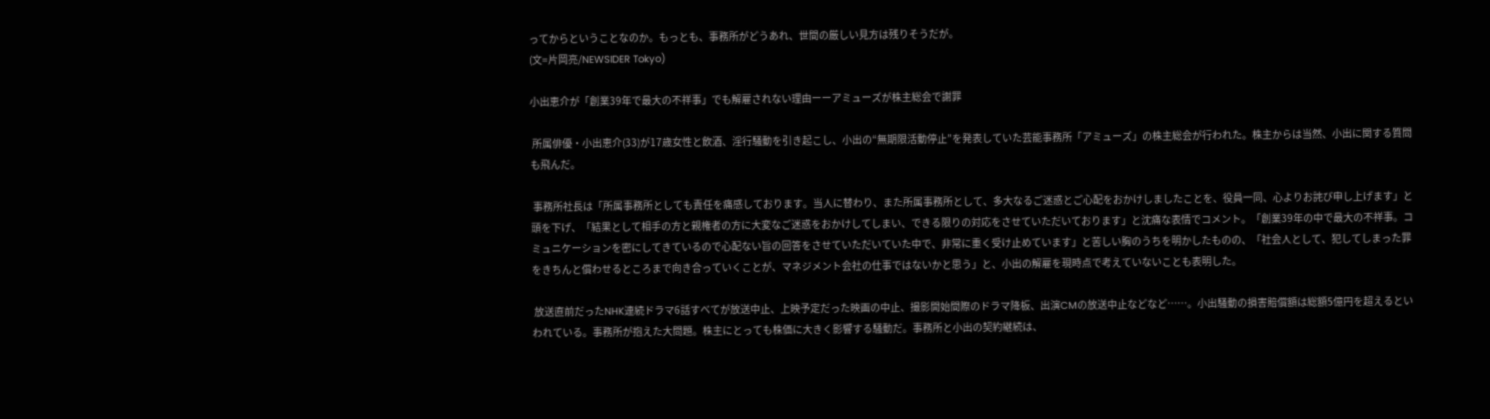ってからということなのか。もっとも、事務所がどうあれ、世間の厳しい見方は残りそうだが。
(文=片岡亮/NEWSIDER Tokyo)

小出恵介が「創業39年で最大の不祥事」でも解雇されない理由ーーアミューズが株主総会で謝罪

 所属俳優・小出恵介(33)が17歳女性と飲酒、淫行騒動を引き起こし、小出の“無期限活動停止”を発表していた芸能事務所「アミューズ」の株主総会が行われた。株主からは当然、小出に関する質問も飛んだ。

 事務所社長は「所属事務所としても責任を痛感しております。当人に替わり、また所属事務所として、多大なるご迷惑とご心配をおかけしましたことを、役員一同、心よりお詫び申し上げます」と頭を下げ、「結果として相手の方と親権者の方に大変なご迷惑をおかけしてしまい、できる限りの対応をさせていただいております」と沈痛な表情でコメント。「創業39年の中で最大の不祥事。コミュニケーションを密にしてきているので心配ない旨の回答をさせていただいていた中で、非常に重く受け止めています」と苦しい胸のうちを明かしたものの、「社会人として、犯してしまった罪をきちんと償わせるところまで向き合っていくことが、マネジメント会社の仕事ではないかと思う」と、小出の解雇を現時点で考えていないことも表明した。

 放送直前だったNHK連続ドラマ6話すべてが放送中止、上映予定だった映画の中止、撮影開始間際のドラマ降板、出演CMの放送中止などなど……。小出騒動の損害賠償額は総額5億円を超えるといわれている。事務所が抱えた大問題。株主にとっても株価に大きく影響する騒動だ。事務所と小出の契約継続は、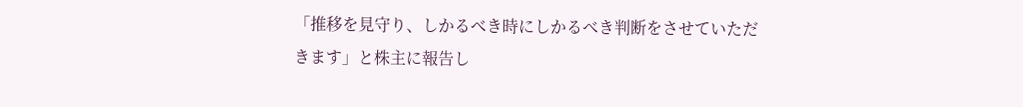「推移を見守り、しかるべき時にしかるべき判断をさせていただきます」と株主に報告し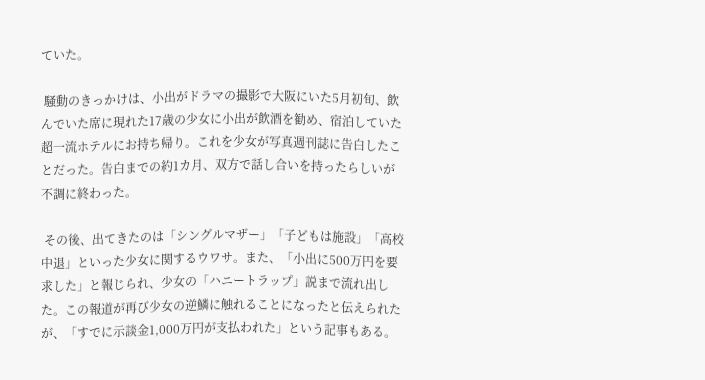ていた。

 騒動のきっかけは、小出がドラマの撮影で大阪にいた5月初旬、飲んでいた席に現れた17歳の少女に小出が飲酒を勧め、宿泊していた超一流ホテルにお持ち帰り。これを少女が写真週刊誌に告白したことだった。告白までの約1カ月、双方で話し合いを持ったらしいが不調に終わった。

 その後、出てきたのは「シングルマザー」「子どもは施設」「高校中退」といった少女に関するウワサ。また、「小出に500万円を要求した」と報じられ、少女の「ハニートラップ」説まで流れ出した。この報道が再び少女の逆鱗に触れることになったと伝えられたが、「すでに示談金1,000万円が支払われた」という記事もある。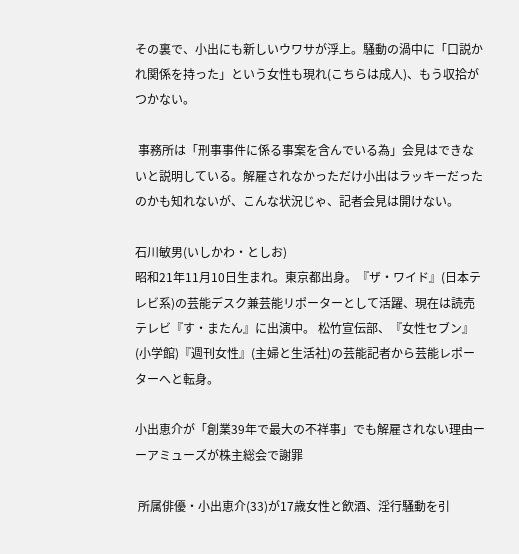その裏で、小出にも新しいウワサが浮上。騒動の渦中に「口説かれ関係を持った」という女性も現れ(こちらは成人)、もう収拾がつかない。

 事務所は「刑事事件に係る事案を含んでいる為」会見はできないと説明している。解雇されなかっただけ小出はラッキーだったのかも知れないが、こんな状況じゃ、記者会見は開けない。

石川敏男(いしかわ・としお)
昭和21年11月10日生まれ。東京都出身。『ザ・ワイド』(日本テレビ系)の芸能デスク兼芸能リポーターとして活躍、現在は読売テレビ『す・またん』に出演中。 松竹宣伝部、『女性セブン』(小学館)『週刊女性』(主婦と生活社)の芸能記者から芸能レポーターへと転身。

小出恵介が「創業39年で最大の不祥事」でも解雇されない理由ーーアミューズが株主総会で謝罪

 所属俳優・小出恵介(33)が17歳女性と飲酒、淫行騒動を引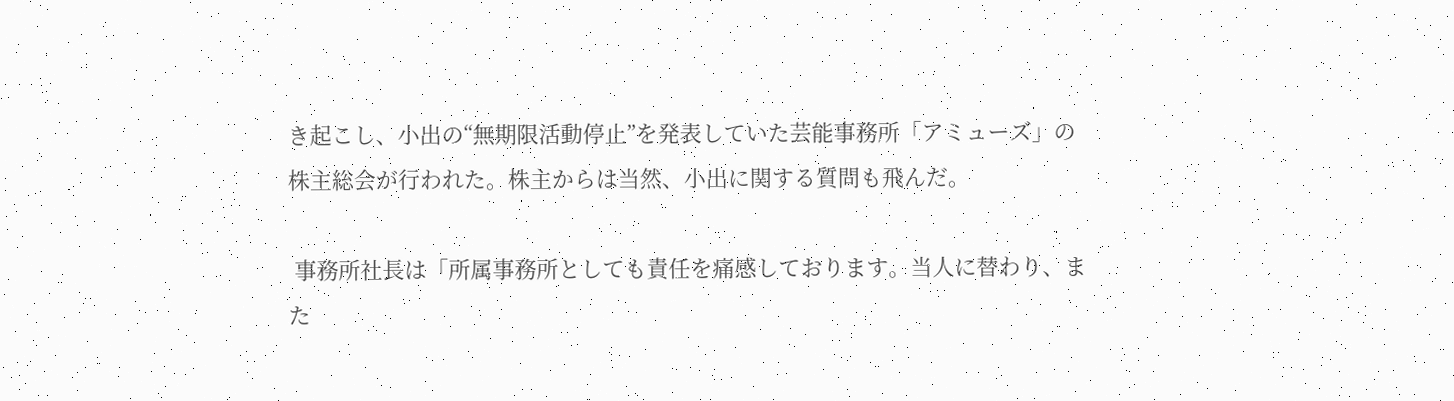き起こし、小出の“無期限活動停止”を発表していた芸能事務所「アミューズ」の株主総会が行われた。株主からは当然、小出に関する質問も飛んだ。

 事務所社長は「所属事務所としても責任を痛感しております。当人に替わり、また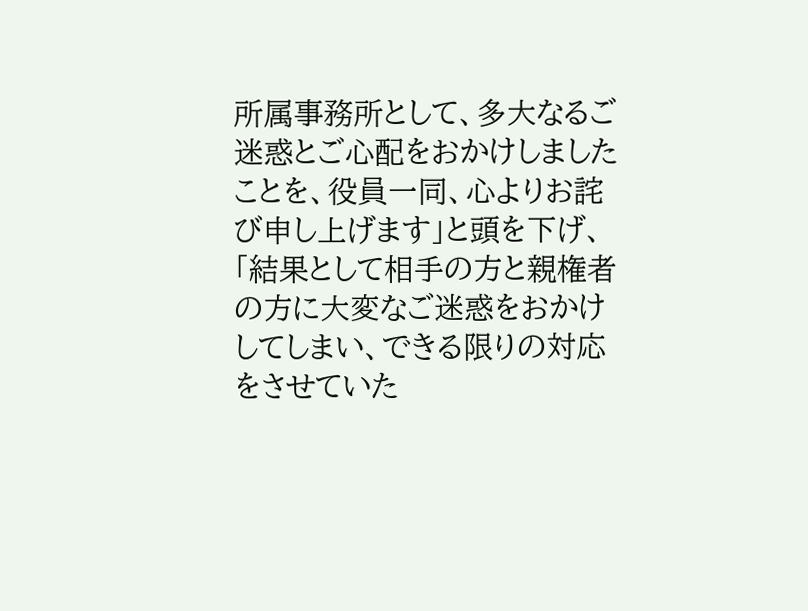所属事務所として、多大なるご迷惑とご心配をおかけしましたことを、役員一同、心よりお詫び申し上げます」と頭を下げ、「結果として相手の方と親権者の方に大変なご迷惑をおかけしてしまい、できる限りの対応をさせていた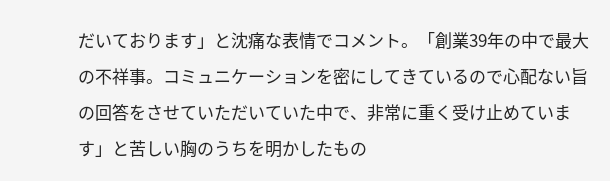だいております」と沈痛な表情でコメント。「創業39年の中で最大の不祥事。コミュニケーションを密にしてきているので心配ない旨の回答をさせていただいていた中で、非常に重く受け止めています」と苦しい胸のうちを明かしたもの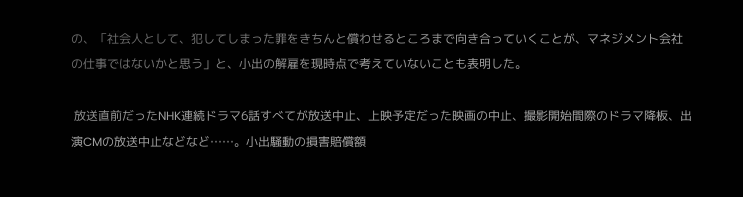の、「社会人として、犯してしまった罪をきちんと償わせるところまで向き合っていくことが、マネジメント会社の仕事ではないかと思う」と、小出の解雇を現時点で考えていないことも表明した。

 放送直前だったNHK連続ドラマ6話すべてが放送中止、上映予定だった映画の中止、撮影開始間際のドラマ降板、出演CMの放送中止などなど……。小出騒動の損害賠償額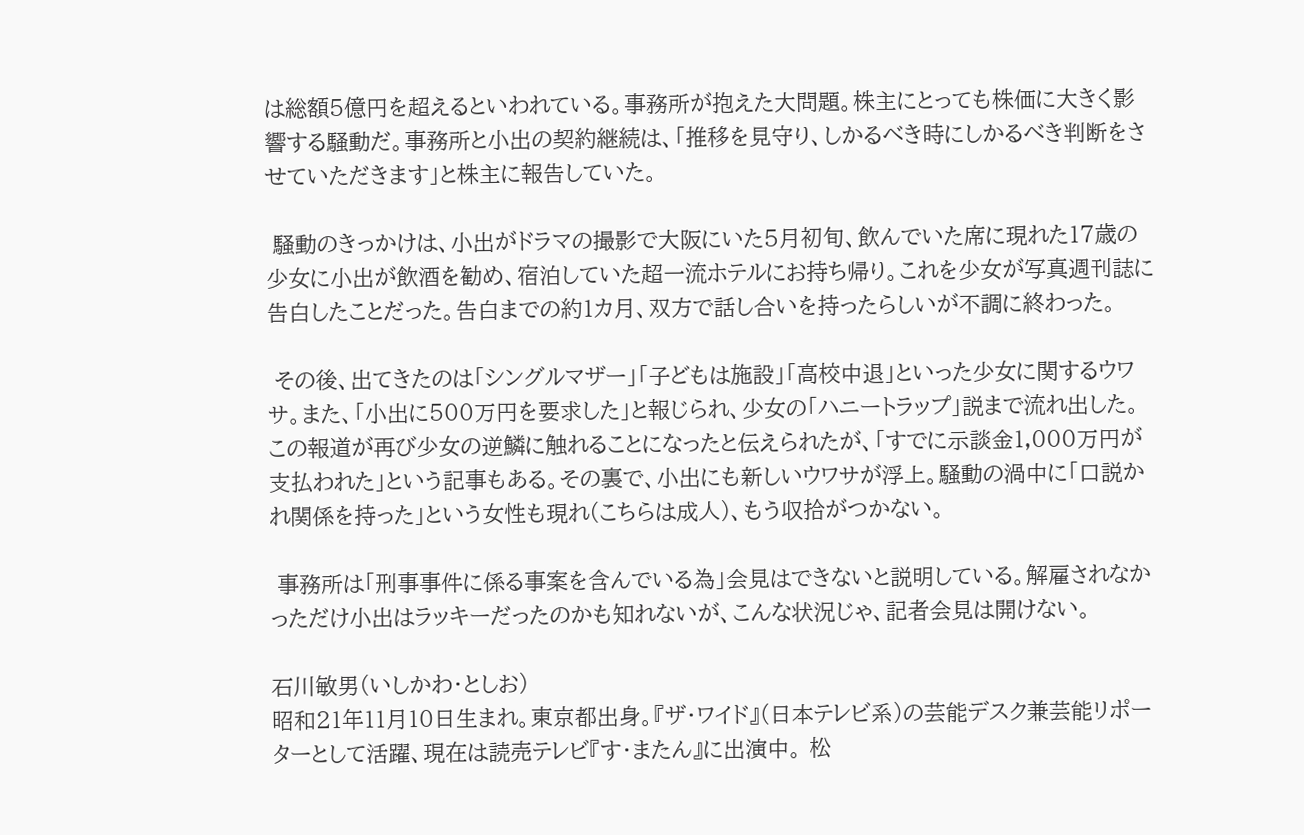は総額5億円を超えるといわれている。事務所が抱えた大問題。株主にとっても株価に大きく影響する騒動だ。事務所と小出の契約継続は、「推移を見守り、しかるべき時にしかるべき判断をさせていただきます」と株主に報告していた。

 騒動のきっかけは、小出がドラマの撮影で大阪にいた5月初旬、飲んでいた席に現れた17歳の少女に小出が飲酒を勧め、宿泊していた超一流ホテルにお持ち帰り。これを少女が写真週刊誌に告白したことだった。告白までの約1カ月、双方で話し合いを持ったらしいが不調に終わった。

 その後、出てきたのは「シングルマザー」「子どもは施設」「高校中退」といった少女に関するウワサ。また、「小出に500万円を要求した」と報じられ、少女の「ハニートラップ」説まで流れ出した。この報道が再び少女の逆鱗に触れることになったと伝えられたが、「すでに示談金1,000万円が支払われた」という記事もある。その裏で、小出にも新しいウワサが浮上。騒動の渦中に「口説かれ関係を持った」という女性も現れ(こちらは成人)、もう収拾がつかない。

 事務所は「刑事事件に係る事案を含んでいる為」会見はできないと説明している。解雇されなかっただけ小出はラッキーだったのかも知れないが、こんな状況じゃ、記者会見は開けない。

石川敏男(いしかわ・としお)
昭和21年11月10日生まれ。東京都出身。『ザ・ワイド』(日本テレビ系)の芸能デスク兼芸能リポーターとして活躍、現在は読売テレビ『す・またん』に出演中。 松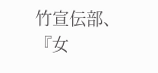竹宣伝部、『女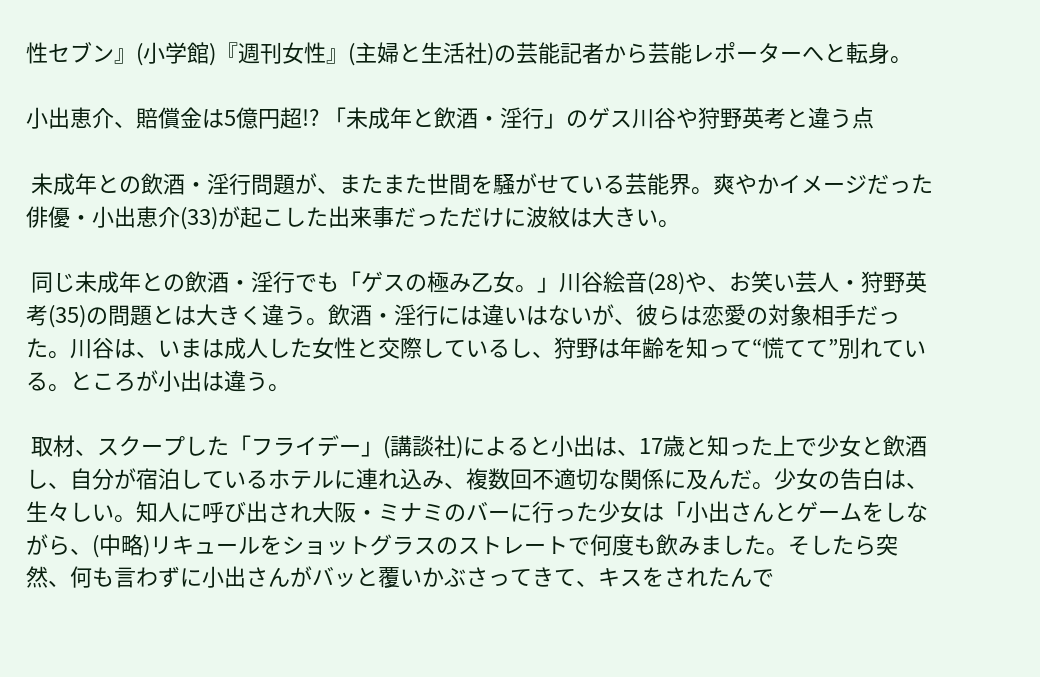性セブン』(小学館)『週刊女性』(主婦と生活社)の芸能記者から芸能レポーターへと転身。

小出恵介、賠償金は5億円超!? 「未成年と飲酒・淫行」のゲス川谷や狩野英考と違う点

 未成年との飲酒・淫行問題が、またまた世間を騒がせている芸能界。爽やかイメージだった俳優・小出恵介(33)が起こした出来事だっただけに波紋は大きい。

 同じ未成年との飲酒・淫行でも「ゲスの極み乙女。」川谷絵音(28)や、お笑い芸人・狩野英考(35)の問題とは大きく違う。飲酒・淫行には違いはないが、彼らは恋愛の対象相手だった。川谷は、いまは成人した女性と交際しているし、狩野は年齢を知って“慌てて”別れている。ところが小出は違う。

 取材、スクープした「フライデー」(講談社)によると小出は、17歳と知った上で少女と飲酒し、自分が宿泊しているホテルに連れ込み、複数回不適切な関係に及んだ。少女の告白は、生々しい。知人に呼び出され大阪・ミナミのバーに行った少女は「小出さんとゲームをしながら、(中略)リキュールをショットグラスのストレートで何度も飲みました。そしたら突然、何も言わずに小出さんがバッと覆いかぶさってきて、キスをされたんで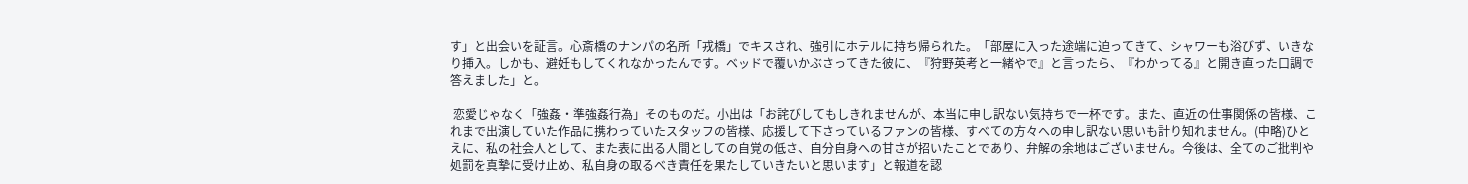す」と出会いを証言。心斎橋のナンパの名所「戎橋」でキスされ、強引にホテルに持ち帰られた。「部屋に入った途端に迫ってきて、シャワーも浴びず、いきなり挿入。しかも、避妊もしてくれなかったんです。ベッドで覆いかぶさってきた彼に、『狩野英考と一緒やで』と言ったら、『わかってる』と開き直った口調で答えました」と。

 恋愛じゃなく「強姦・準強姦行為」そのものだ。小出は「お詫びしてもしきれませんが、本当に申し訳ない気持ちで一杯です。また、直近の仕事関係の皆様、これまで出演していた作品に携わっていたスタッフの皆様、応援して下さっているファンの皆様、すべての方々への申し訳ない思いも計り知れません。(中略)ひとえに、私の社会人として、また表に出る人間としての自覚の低さ、自分自身への甘さが招いたことであり、弁解の余地はございません。今後は、全てのご批判や処罰を真摯に受け止め、私自身の取るべき責任を果たしていきたいと思います」と報道を認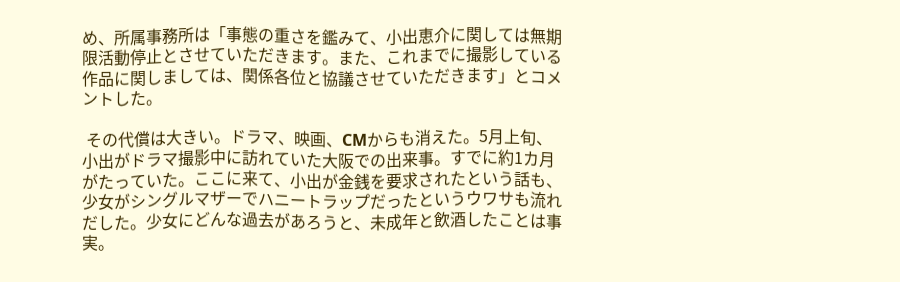め、所属事務所は「事態の重さを鑑みて、小出恵介に関しては無期限活動停止とさせていただきます。また、これまでに撮影している作品に関しましては、関係各位と協議させていただきます」とコメントした。

 その代償は大きい。ドラマ、映画、CMからも消えた。5月上旬、小出がドラマ撮影中に訪れていた大阪での出来事。すでに約1カ月がたっていた。ここに来て、小出が金銭を要求されたという話も、少女がシングルマザーでハニートラップだったというウワサも流れだした。少女にどんな過去があろうと、未成年と飲酒したことは事実。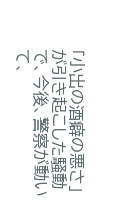「小出の酒癖の悪さ」が引き起こした騒動で、今後、警察が動いて、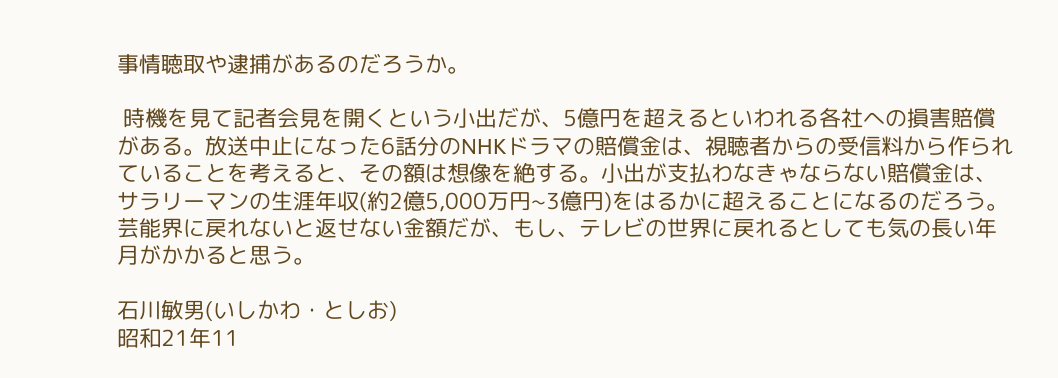事情聴取や逮捕があるのだろうか。

 時機を見て記者会見を開くという小出だが、5億円を超えるといわれる各社への損害賠償がある。放送中止になった6話分のNHKドラマの賠償金は、視聴者からの受信料から作られていることを考えると、その額は想像を絶する。小出が支払わなきゃならない賠償金は、サラリーマンの生涯年収(約2億5,000万円~3億円)をはるかに超えることになるのだろう。芸能界に戻れないと返せない金額だが、もし、テレビの世界に戻れるとしても気の長い年月がかかると思う。

石川敏男(いしかわ・としお)
昭和21年11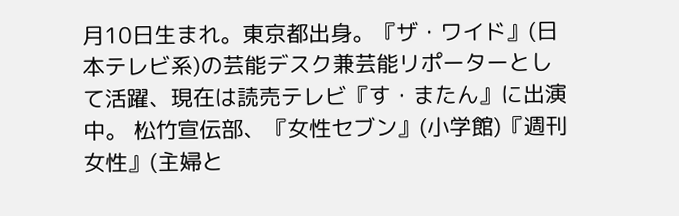月10日生まれ。東京都出身。『ザ・ワイド』(日本テレビ系)の芸能デスク兼芸能リポーターとして活躍、現在は読売テレビ『す・またん』に出演中。 松竹宣伝部、『女性セブン』(小学館)『週刊女性』(主婦と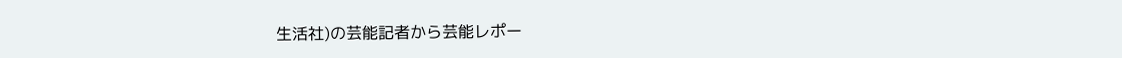生活社)の芸能記者から芸能レポー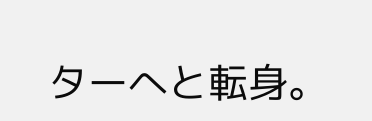ターへと転身。